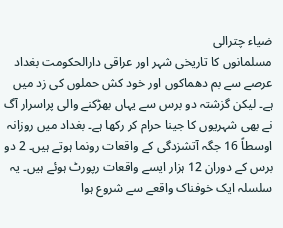ضیاء چترالی
مسلمانوں کا تاریخی شہر اور عراقی دارالحکومت بغداد عرصے سے بم دھماکوں اور خود کش حملوں کی زد میں ہے۔ لیکن گزشتہ دو برس سے یہاں بھڑکنے والی پراسرار آگ نے بھی شہریوں کا جینا حرام کر رکھا ہے۔ بغداد میں روزانہ اوسطاً 16 جگہ آتشزدگی کے واقعات رونما ہوتے ہیں۔ 2 دو برس کے دوران 12 ہزار ایسے واقعات رپورٹ ہوئے ہیں۔ یہ سلسلہ ایک خوفناک واقعے سے شروع ہوا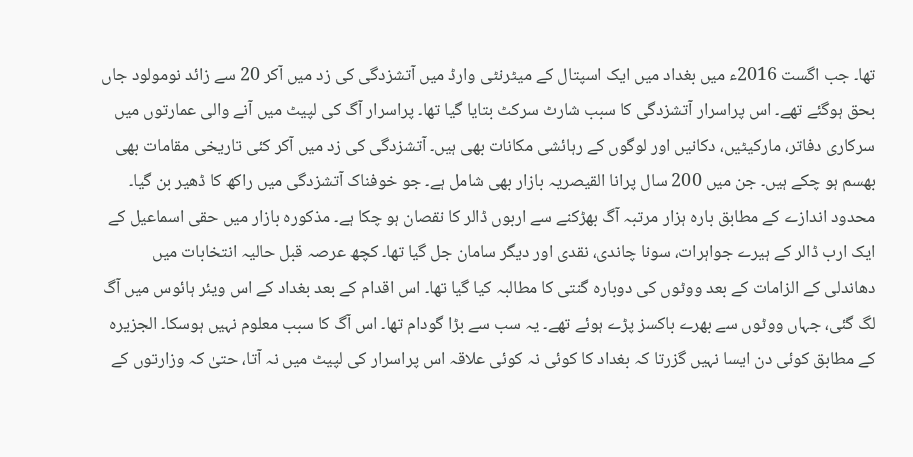تھا۔ جب اگست 2016ء میں بغداد میں ایک اسپتال کے میٹرنٹی وارڈ میں آتشزدگی کی زد میں آکر 20 سے زائد نومولود جاں بحق ہوگئے تھے۔ اس پراسرار آتشزدگی کا سبب شارٹ سرکٹ بتایا گیا تھا۔ پراسرار آگ کی لپیٹ میں آنے والی عمارتوں میں سرکاری دفاتر، مارکیٹیں، دکانیں اور لوگوں کے رہائشی مکانات بھی ہیں۔ آتشزدگی کی زد میں آکر کئی تاریخی مقامات بھی بھسم ہو چکے ہیں۔ جن میں 200 سال پرانا القیصریہ بازار بھی شامل ہے۔ جو خوفناک آتشزدگی میں راکھ کا ڈھیر بن گیا۔ محدود اندازے کے مطابق بارہ ہزار مرتبہ آگ بھڑکنے سے اربوں ڈالر کا نقصان ہو چکا ہے۔ مذکورہ بازار میں حقی اسماعیل کے ایک ارب ڈالر کے ہیرے جواہرات، سونا چاندی، نقدی اور دیگر سامان جل گیا تھا۔ کچھ عرصہ قبل حالیہ انتخابات میں دھاندلی کے الزامات کے بعد ووٹوں کی دوبارہ گنتی کا مطالبہ کیا گیا تھا۔ اس اقدام کے بعد بغداد کے اس ویئر ہائوس میں آگ لگ گئی، جہاں ووٹوں سے بھرے باکسز پڑے ہوئے تھے۔ یہ سب سے بڑا گودام تھا۔ اس آگ کا سبب معلوم نہیں ہوسکا۔ الجزیرہ کے مطابق کوئی دن ایسا نہیں گزرتا کہ بغداد کا کوئی نہ کوئی علاقہ اس پراسرار کی لپیٹ میں نہ آتا، حتیٰ کہ وزارتوں کے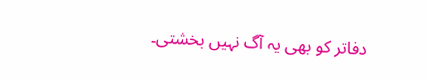دفاتر کو بھی یہ آگ نہیں بخشتی۔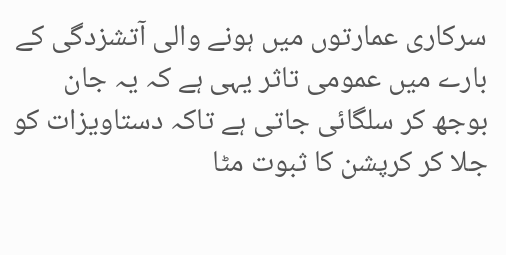سرکاری عمارتوں میں ہونے والی آتشزدگی کے بارے میں عمومی تاثر یہی ہے کہ یہ جان بوجھ کر سلگائی جاتی ہے تاکہ دستاویزات کو جلا کر کرپشن کا ثبوت مٹا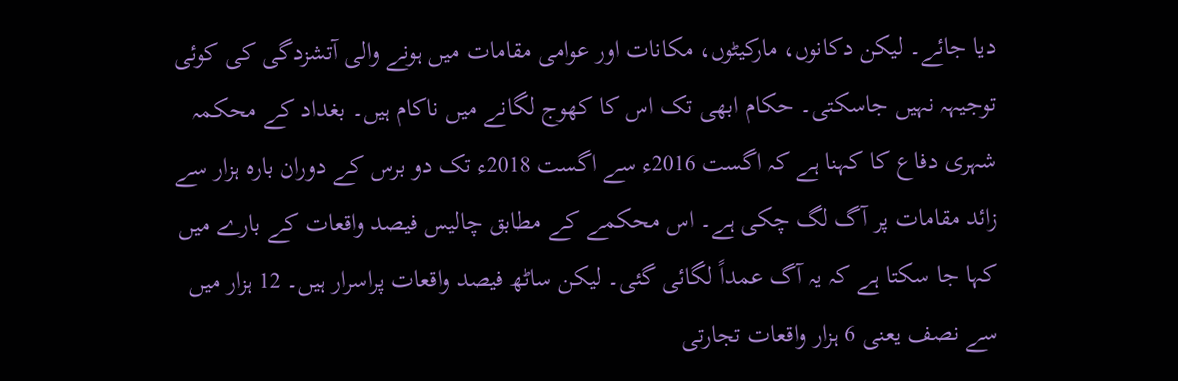دیا جائے۔ لیکن دکانوں، مارکیٹوں، مکانات اور عوامی مقامات میں ہونے والی آتشزدگی کی کوئی توجیہہ نہیں جاسکتی۔ حکام ابھی تک اس کا کھوج لگانے میں ناکام ہیں۔ بغداد کے محکمہ شہری دفاع کا کہنا ہے کہ اگست 2016ء سے اگست 2018ء تک دو برس کے دوران بارہ ہزار سے زائد مقامات پر آگ لگ چکی ہے۔ اس محکمے کے مطابق چالیس فیصد واقعات کے بارے میں کہا جا سکتا ہے کہ یہ آگ عمداً لگائی گئی۔ لیکن ساٹھ فیصد واقعات پراسرار ہیں۔ 12 ہزار میں سے نصف یعنی 6 ہزار واقعات تجارتی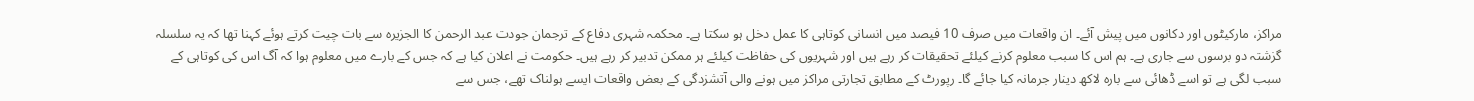مراکز، مارکیٹوں اور دکانوں میں پیش آئے۔ ان واقعات میں صرف 10 فیصد میں انسانی کوتاہی کا عمل دخل ہو سکتا ہے۔ محکمہ شہری دفاع کے ترجمان جودت عبد الرحمن کا الجزیرہ سے بات چیت کرتے ہوئے کہنا تھا کہ یہ سلسلہ گزشتہ دو برسوں سے جاری ہے۔ ہم اس کا سبب معلوم کرنے کیلئے تحقیقات کر رہے ہیں اور شہریوں کی حفاظت کیلئے ہر ممکن تدبیر کر رہے ہیں۔ حکومت نے اعلان کیا ہے کہ جس کے بارے میں معلوم ہوا کہ آگ اس کی کوتاہی کے سبب لگی ہے تو اسے ڈھائی سے بارہ لاکھ دینار جرمانہ کیا جائے گا۔ رپورٹ کے مطابق تجارتی مراکز میں ہونے والی آتشزدگی کے بعض واقعات ایسے ہولناک تھے، جس سے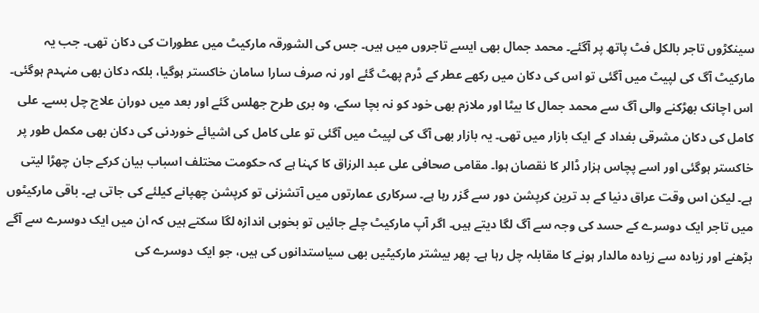سینکڑوں تاجر بالکل فٹ پاتھ پر آگئے۔ محمد جمال بھی ایسے تاجروں میں ہیں۔ جس کی الشورقہ مارکیٹ میں عطورات کی دکان تھی۔ جب یہ مارکیٹ آگ کی لپیٹ میں آگئی تو اس کی دکان میں رکھے عطر کے ڈرم پھٹ گئے اور نہ صرف سارا سامان خاکستر ہوگیا، بلکہ دکان بھی منہدم ہوگئی۔ اس اچانک بھڑکنے والی آگ سے محمد جمال کا بیٹا اور ملازم بھی خود کو نہ بچا سکے، وہ بری طرح جھلس گئے اور بعد میں دوران علاج چل بسے۔ علی کامل کی دکان مشرقی بغداد کے ایک بازار میں تھی۔ یہ بازار بھی آگ کی لپیٹ میں آگئی تو علی کامل کی اشیائے خوردنی کی دکان بھی مکمل طور پر خاکستر ہوگئی اور اسے پچاس ہزار ڈالر کا نقصان ہوا۔ مقامی صحافی علی عبد الرزاق کا کہنا ہے کہ حکومت مختلف اسباب بیان کرکے جان چھڑا لیتی ہے۔ لیکن اس وقت عراق دنیا کے بد ترین کرپشن دور سے گزر رہا ہے۔ سرکاری عمارتوں میں آتشزنی تو کرپشن چھپانے کیلئے کی جاتی ہے۔ باقی مارکیٹوں میں تاجر ایک دوسرے کے حسد کی وجہ سے آگ لگا دیتے ہیں۔ اگر آپ مارکیٹ چلے جائیں تو بخوبی اندازہ لگا سکتے ہیں کہ ان میں ایک دوسرے سے آگے بڑھنے اور زیادہ سے زیادہ مالدار ہونے کا مقابلہ چل رہا ہے۔ پھر بیشتر مارکیٹیں بھی سیاستدانوں کی ہیں، جو ایک دوسرے کی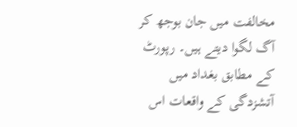مخالفت میں جان بوجھ کر آگ لگوا دیتے ہیں۔ رپورٹ کے مطابق بغداد میں آتشزدگی کے واقعات اس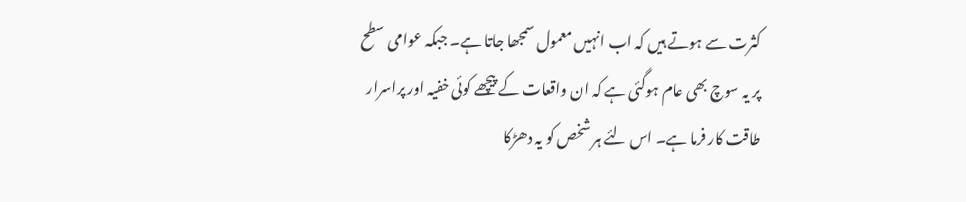کثرت سے ہوتے ہیں کہ اب انہیں معمول سمجھا جاتا ہے۔ جبکہ عوامی سطح پر یہ سوچ بھی عام ہوگئی ہے کہ ان واقعات کے پیچھے کوئی خفیہ اور پراسرار طاقت کار فرما ہے۔ اس لئے ہر شخص کو یہ دھڑکا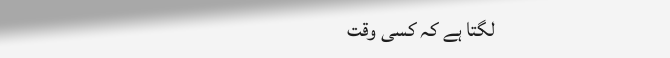لگتا ہے کہ کسی وقت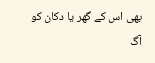بھی اس کے گھر یا دکان کو آگ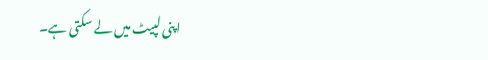اپنی لپیٹ میں لے سکتی ہے۔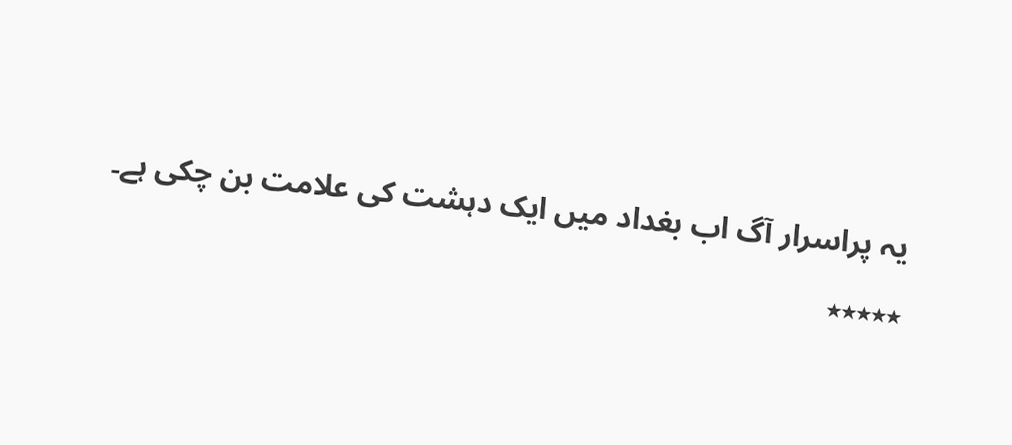یہ پراسرار آگ اب بغداد میں ایک دہشت کی علامت بن چکی ہے۔
٭٭٭٭٭